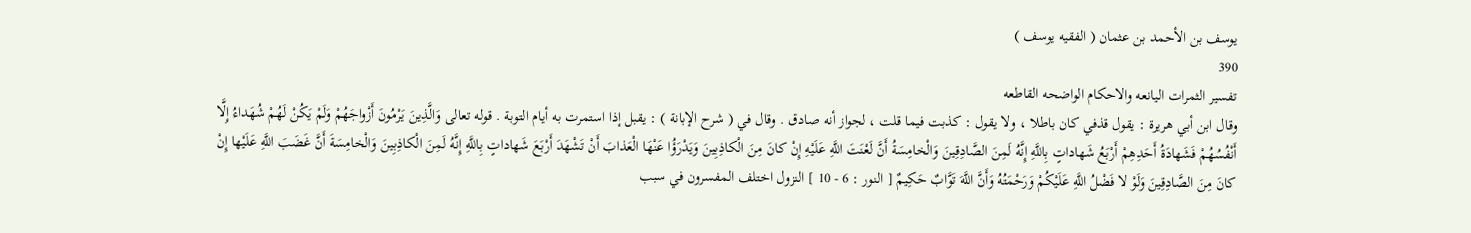يوسف بن الأحمد بن عثمان ( الفقيه يوسف )
390
تفسير الثمرات اليانعه والاحكام الواضحه القاطعه
وقال ابن أبي هريرة : يقول قذفي كان باطلا ، ولا يقول : كذبت فيما قلت ، لجواز أنه صادق . وقال في ( شرح الإبانة ) : يقبل إذا استمرت به أيام التوبة . قوله تعالى وَالَّذِينَ يَرْمُونَ أَزْواجَهُمْ وَلَمْ يَكُنْ لَهُمْ شُهَداءُ إِلَّا أَنْفُسُهُمْ فَشَهادَةُ أَحَدِهِمْ أَرْبَعُ شَهاداتٍ بِاللَّهِ إِنَّهُ لَمِنَ الصَّادِقِينَ وَالْخامِسَةُ أَنَّ لَعْنَتَ اللَّهِ عَلَيْهِ إِنْ كانَ مِنَ الْكاذِبِينَ وَيَدْرَؤُا عَنْهَا الْعَذابَ أَنْ تَشْهَدَ أَرْبَعَ شَهاداتٍ بِاللَّهِ إِنَّهُ لَمِنَ الْكاذِبِينَ وَالْخامِسَةَ أَنَّ غَضَبَ اللَّهِ عَلَيْها إِنْ كانَ مِنَ الصَّادِقِينَ وَلَوْ لا فَضْلُ اللَّهِ عَلَيْكُمْ وَرَحْمَتُهُ وَأَنَّ اللَّهَ تَوَّابٌ حَكِيمٌ [ النور : 6 - 10 ] النزول اختلف المفسرون في سبب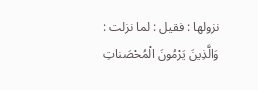نزولها : فقيل : لما نزلت : وَالَّذِينَ يَرْمُونَ الْمُحْصَناتِ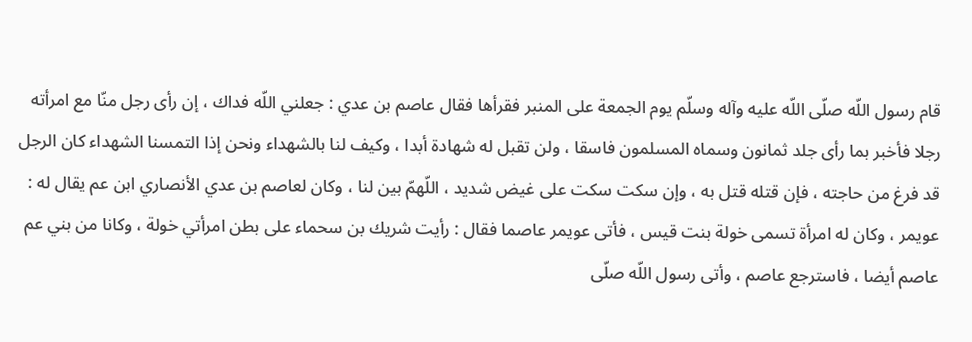قام رسول اللّه صلّى اللّه عليه وآله وسلّم يوم الجمعة على المنبر فقرأها فقال عاصم بن عدي : جعلني اللّه فداك ، إن رأى رجل منّا مع امرأته رجلا فأخبر بما رأى جلد ثمانون وسماه المسلمون فاسقا ، ولن تقبل له شهادة أبدا ، وكيف لنا بالشهداء ونحن إذا التمسنا الشهداء كان الرجل قد فرغ من حاجته ، فإن قتله قتل به ، وإن سكت سكت على غيض شديد ، اللّهمّ بين لنا ، وكان لعاصم بن عدي الأنصاري ابن عم يقال له : عويمر ، وكان له امرأة تسمى خولة بنت قيس ، فأتى عويمر عاصما فقال : رأيت شريك بن سحماء على بطن امرأتي خولة ، وكانا من بني عم عاصم أيضا ، فاسترجع عاصم ، وأتى رسول اللّه صلّى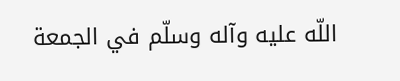اللّه عليه وآله وسلّم في الجمعة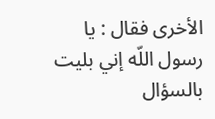الأخرى فقال : يا رسول اللّه إني بليت بالسؤال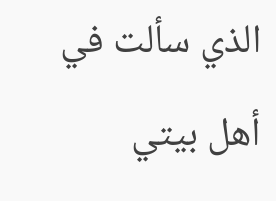الذي سألت في أهل بيتي